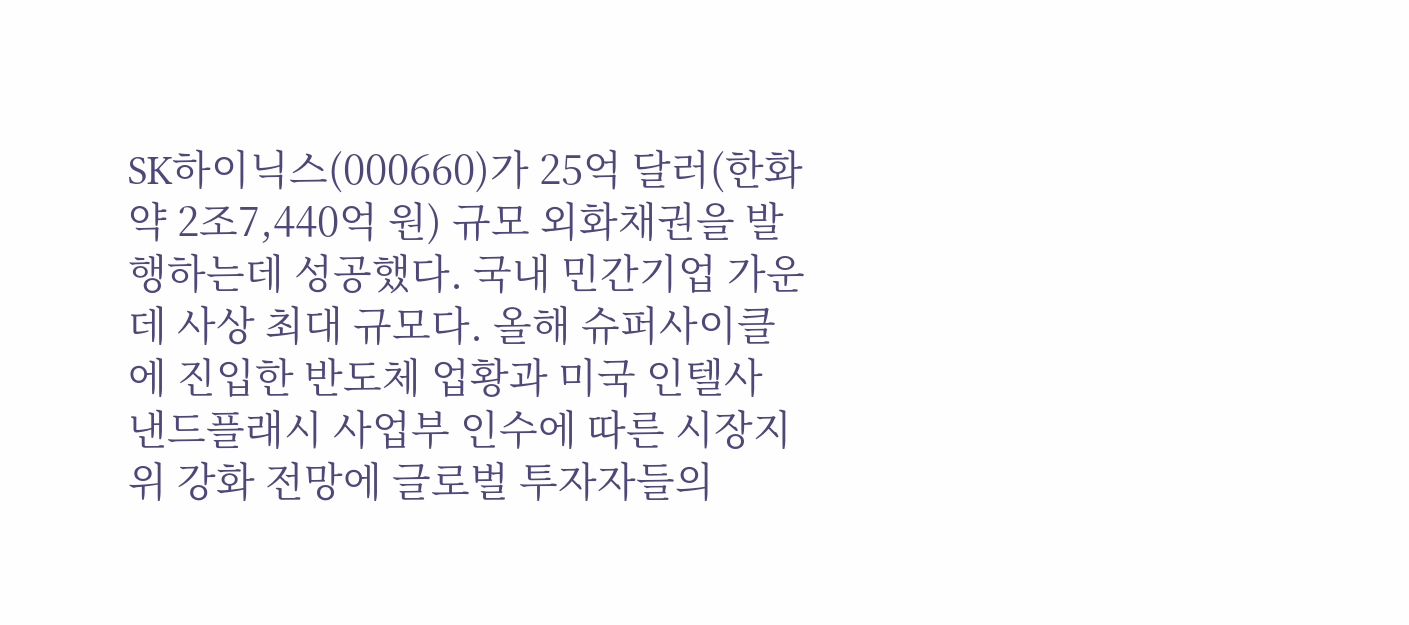SK하이닉스(000660)가 25억 달러(한화 약 2조7,440억 원) 규모 외화채권을 발행하는데 성공했다. 국내 민간기업 가운데 사상 최대 규모다. 올해 슈퍼사이클에 진입한 반도체 업황과 미국 인텔사 낸드플래시 사업부 인수에 따른 시장지위 강화 전망에 글로벌 투자자들의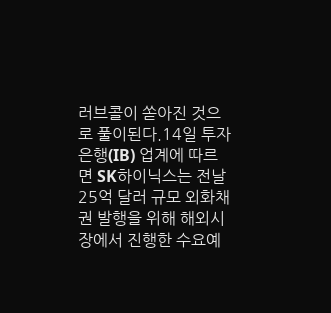러브콜이 쏟아진 것으로 풀이된다.14일 투자은행(IB) 업계에 따르면 SK하이닉스는 전날 25억 달러 규모 외화채권 발행을 위해 해외시장에서 진행한 수요예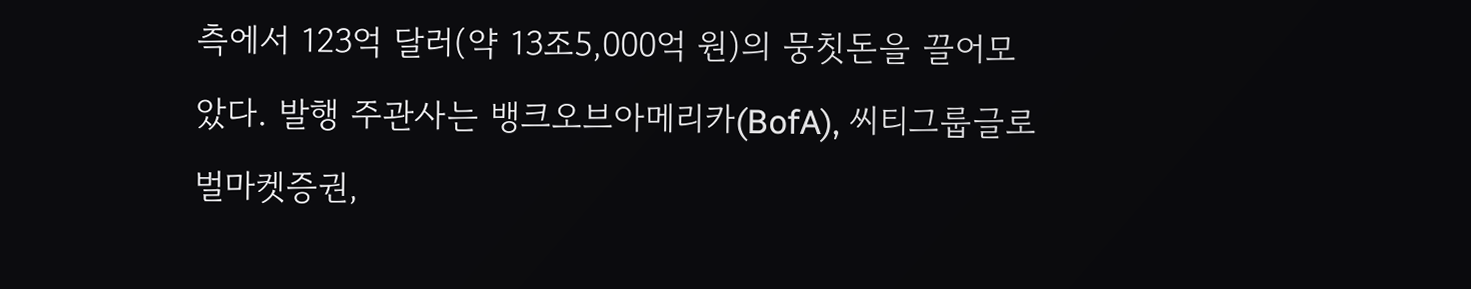측에서 123억 달러(약 13조5,000억 원)의 뭉칫돈을 끌어모았다. 발행 주관사는 뱅크오브아메리카(BofA), 씨티그룹글로벌마켓증권,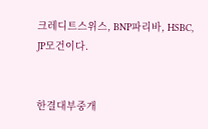크레디트스위스, BNP파리바, HSBC, JP모건이다.


한결대부중개